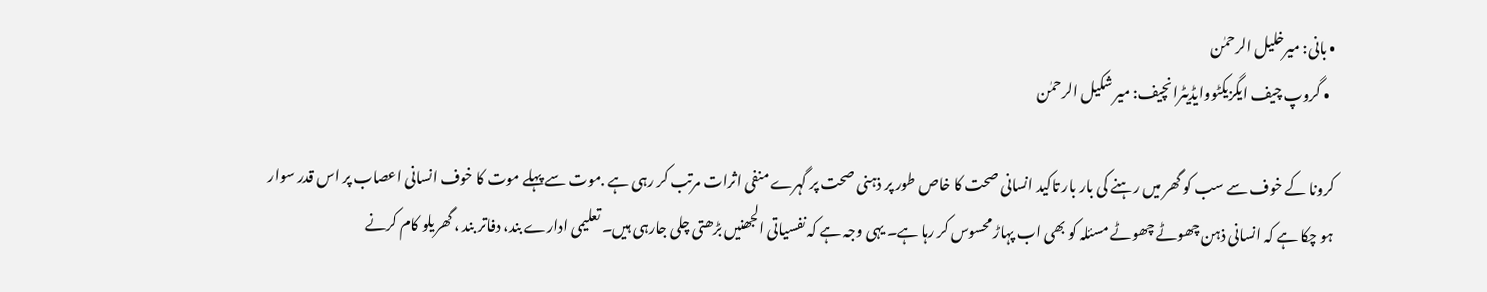• بانی: میرخلیل الرحمٰن
  • گروپ چیف ایگزیکٹووایڈیٹرانچیف: میر شکیل الرحمٰن

کرونا کے خوف سے سب کو گھر میں رہنے کی بار بار تاکید انسانی صحت کا خاص طور پر ذہنی صحت پر گہرے منفی اثرات مرتب کر رہی ہے .موت سے پہلے موت کا خوف انسانی اعصاب پر اس قدر سوار ہو چکا ہے کہ انسانی ذہن چھوٹے چھوٹے مسئلہ کو بھی اب پہاڑ محسوس کر رہا ہے۔ یہی وجہ ہے کہ نفسیاتی الجھنیں بڑھتی چلی جارہی ہیں۔ تعلیمی ادارے بند، دفاتر بند ، گھریلو کام کرنے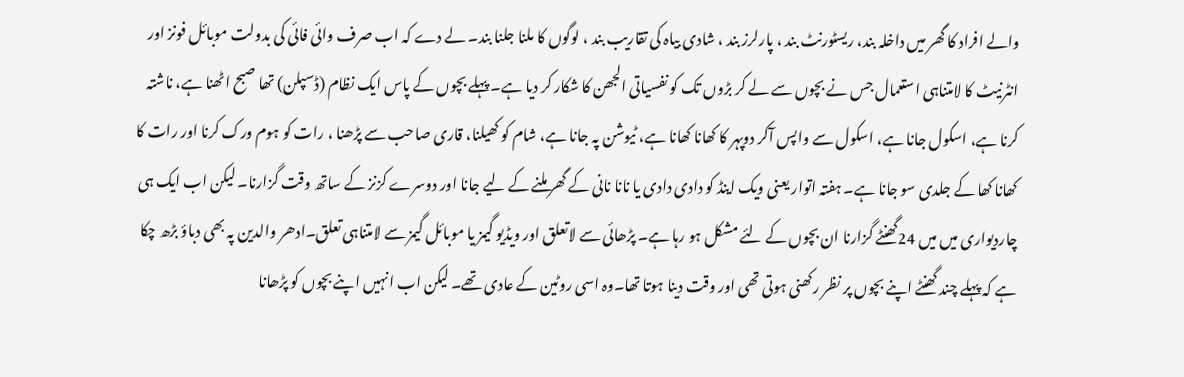والے افراد کا گھر میں داخلہ بند، ریسٹورنٹ بند ، پارلرز بند ، شادی بیاہ کی تقاریب بند ، لوگوں کا ملنا جلنا بند۔ لے دے کہ اب صرف وائی فائی کی بدولت موبائل فونز اور انٹرنیٹ کا لامتناہی استعمال جس نے بچوں سے لے کر بڑوں تک کو نفسیاتی الجھن کا شکار کر دیا ہے۔ پہلے بچوں کے پاس ایک نظام (ڈسپلن) تھا صبح اٹھنا ہے، ناشتہ کرنا ہے، اسکول جانا ہے، اسکول سے واپس آکر دوپہر کا کھانا کھانا ہے، ٹیوشن پہ جانا ہے، شام کو کھیلنا، قاری صاحب سے پڑھنا ، رات کو ہوم ورک کرنا اور رات کا کھانا کھا کے جلدی سو جانا ہے۔ ہفتہ اتوار یعنی ویک اینڈ کو دادی دادی یا نانا نانی کے گھر ملنے کے لیے جانا اور دوسرے کزنز کے ساتھ وقت گزارنا۔ لیکن اب ایک ہی چاردیواری میں میں 24گھنٹے گزارنا ان بچوں کے لئے مشکل ہو رہا ہے۔ پڑھائی سے لاتعلق اور ویڈیو گیمز یا موبائل گیمز سے لامتناہی تعلق۔ادھر والدین پہ بھی دباؤ بڑھ چکا ہے کہ پہلے چند گھنٹے اپنے بچوں پر نظر رکھنی ہوتی تھی اور وقت دینا ہوتا تھا۔وہ اسی روٹین کے عادی تھے۔ لیکن اب انہیں اپنے بچوں کو پڑھانا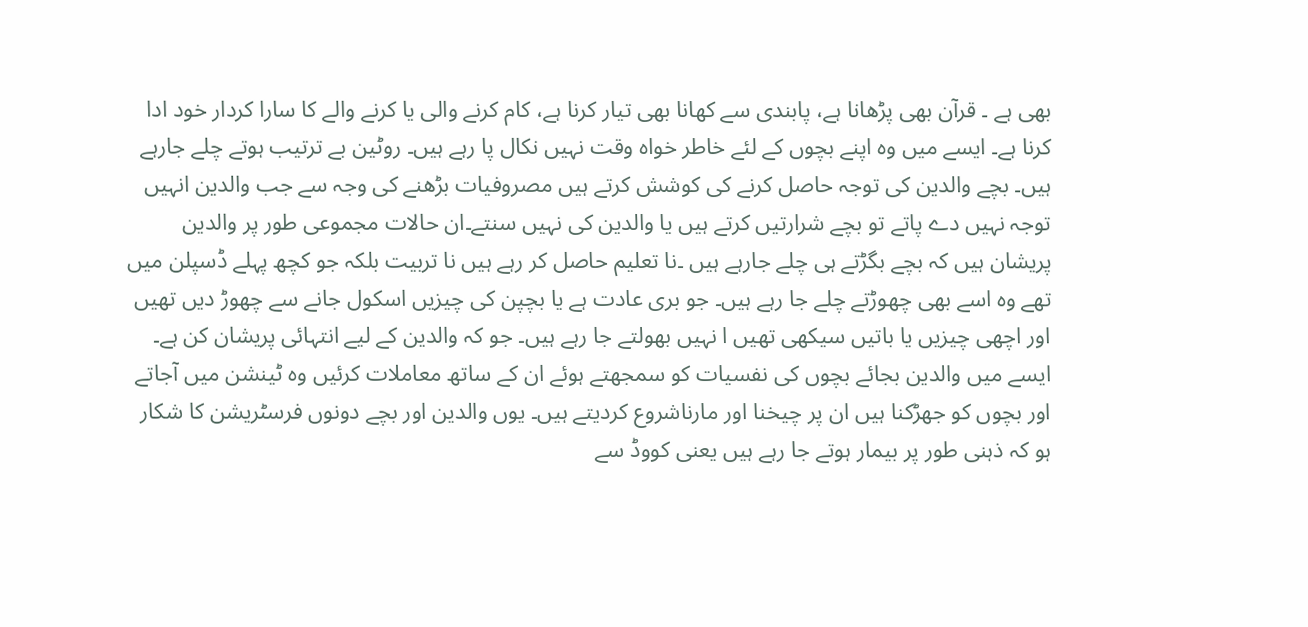بھی ہے ۔ قرآن بھی پڑھانا ہے، پابندی سے کھانا بھی تیار کرنا ہے، کام کرنے والی یا کرنے والے کا سارا کردار خود ادا کرنا ہے۔ ایسے میں وہ اپنے بچوں کے لئے خاطر خواہ وقت نہیں نکال پا رہے ہیں۔ روٹین بے ترتیب ہوتے چلے جارہے ہیں۔ بچے والدین کی توجہ حاصل کرنے کی کوشش کرتے ہیں مصروفیات بڑھنے کی وجہ سے جب والدین انہیں توجہ نہیں دے پاتے تو بچے شرارتیں کرتے ہیں یا والدین کی نہیں سنتے۔ان حالات مجموعی طور پر والدین پریشان ہیں کہ بچے بگڑتے ہی چلے جارہے ہیں ۔نا تعلیم حاصل کر رہے ہیں نا تربیت بلکہ جو کچھ پہلے ڈسپلن میں تھے وہ اسے بھی چھوڑتے چلے جا رہے ہیں۔ جو بری عادت ہے یا بچپن کی چیزیں اسکول جانے سے چھوڑ دیں تھیں اور اچھی چیزیں یا باتیں سیکھی تھیں ا نہیں بھولتے جا رہے ہیں۔ جو کہ والدین کے لیے انتہائی پریشان کن ہے۔ ایسے میں والدین بجائے بچوں کی نفسیات کو سمجھتے ہوئے ان کے ساتھ معاملات کرئیں وہ ٹینشن میں آجاتے اور بچوں کو جھڑکنا ہیں ان پر چیخنا اور مارناشروع کردیتے ہیں۔ یوں والدین اور بچے دونوں فرسٹریشن کا شکار ہو کہ ذہنی طور پر بیمار ہوتے جا رہے ہیں یعنی کووڈ سے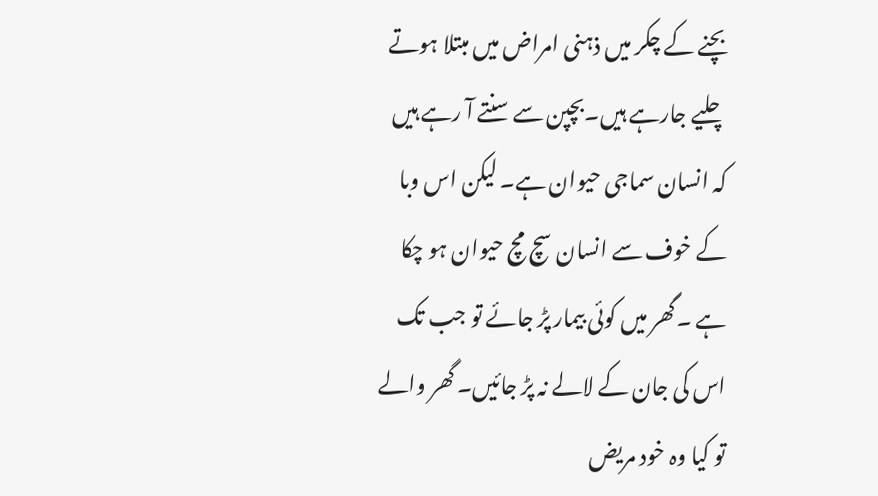بچنے کے چکر میں ذہنی امراض میں مبتلا ہوتے چلیے جارہے ہیں۔بچپن سے سنتے آ رہے ہیں کہ انسان سماجی حیوان ہے۔ لیکن اس وبا کے خوف سے انسان سچ مچ حیوان ہو چکا ہے ۔گھر میں کوئی بیمار پڑ جائے تو جب تک اس کی جان کے لالے نہ پڑ جائیں۔ گھر والے تو کیا وہ خود مریض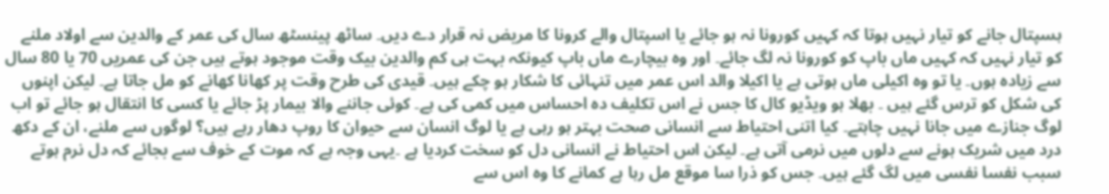ہسپتال جانے کو تیار نہیں ہوتا کہ کہیں کورونا نہ ہو جائے یا اسپتال والے کرونا کا مریض نہ قرار دے دیں۔ ساٹھ پینسٹھ سال کی عمر کے والدین سے اولاد ملنے کو تیار نہیں کہ کہیں ماں باپ کو کورونا نہ لگ جائے۔ اور وہ بیچارے ماں باپ کیونکہ بہت ہی کم والدین بیک وقت موجود ہوتے ہیں جن کی عمریں 70 یا 80 سال سے زیادہ ہوں۔ یا تو وہ اکیلی ماں ہوتی ہے یا اکیلا والد اس عمر میں تنہائی کا شکار ہو چکے ہیں۔ قیدی کی طرح وقت پر کھانا کھانے کو مل جاتا ہے۔ لیکن اپنوں کی شکل کو ترس گئے ہیں ۔ بھلا ہو ویڈیو کال کا جس نے اس تکلیف دہ احساس میں کمی کی ہے۔ کوئی جاننے والا بیمار پڑ جائے یا کسی کا انتقال ہو جائے تو اب لوگ جنازے میں جانا نہیں چاہتے۔ کیا اتنی احتیاط سے انسانی صحت بہتر ہو رہی ہے یا لوگ انسان سے حیوان کا روپ دھار رہے ہیں؟ لوگوں سے ملنے، ان کے دکھ درد میں شریک ہونے سے دلوں میں نرمی آتی ہے۔ لیکن اس احتیاط نے انسانی دل کو سخت کردیا ہے ۔یہی وجہ ہے کہ موت کے خوف سے بجائے کہ دل نرم ہوتے سبب نفسا نفسی میں لگ گئے ہیں۔ جس کو ذرا سا موقع مل رہا ہے کمانے کا وہ اس سے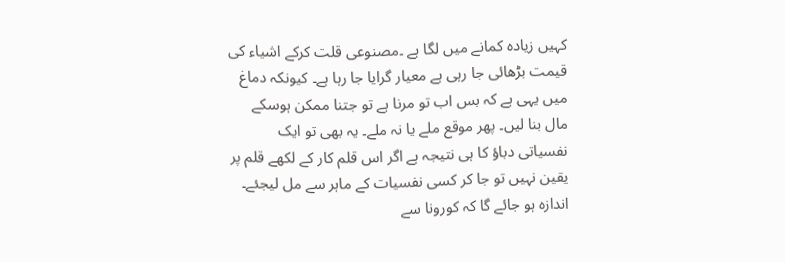کہیں زیادہ کمانے میں لگا ہے ۔مصنوعی قلت کرکے اشیاء کی قیمت بڑھائی جا رہی ہے معیار گرایا جا رہا ہے۔ کیونکہ دماغ میں یہی ہے کہ بس اب تو مرنا ہے تو جتنا ممکن ہوسکے مال بنا لیں۔ پھر موقع ملے یا نہ ملے۔ یہ بھی تو ایک نفسیاتی دباؤ کا ہی نتیجہ ہے اگر اس قلم کار کے لکھے قلم پر یقین نہیں تو جا کر کسی نفسیات کے ماہر سے مل لیجئے۔ اندازہ ہو جائے گا کہ کورونا سے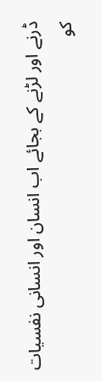ڈرنے اور لڑنے کے بجائے اب انسان اور انسانی نفسیات کو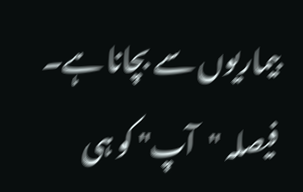بیماریوں سے بچانا ہے۔ فیصلہ "آپ" کو ہی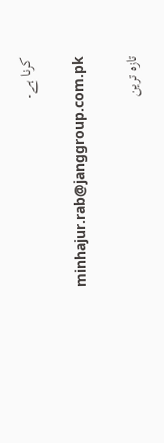کرنا ہے۔

minhajur.rab@janggroup.com.pk

تازہ ترین